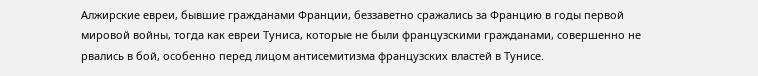Алжирские евреи, бывшие гражданами Франции, беззаветно сражались за Францию в годы первой мировой войны, тогда как евреи Туниса, которые не были французскими гражданами, совершенно не рвались в бой, особенно перед лицом антисемитизма французских властей в Тунисе.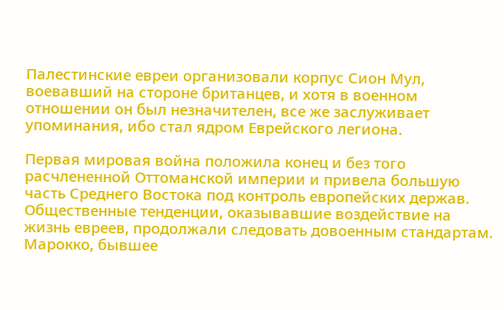Палестинские евреи организовали корпус Сион Мул, воевавший на стороне британцев, и хотя в военном отношении он был незначителен, все же заслуживает упоминания, ибо стал ядром Еврейского легиона.

Первая мировая война положила конец и без того расчлененной Оттоманской империи и привела большую часть Среднего Востока под контроль европейских держав. Общественные тенденции, оказывавшие воздействие на жизнь евреев, продолжали следовать довоенным стандартам. Марокко, бывшее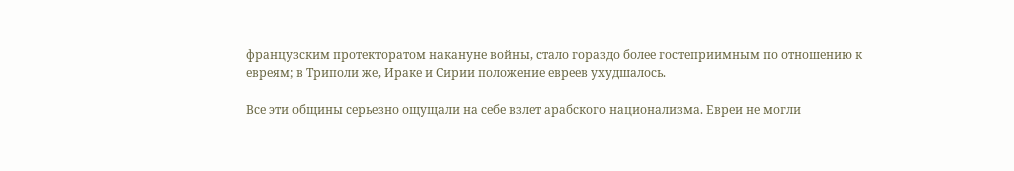французским протекторатом накануне войны, стало гораздо более гостеприимным по отношению к евреям; в Триполи же, Ираке и Сирии положение евреев ухудшалось.

Все эти общины серьезно ощущали на себе взлет арабского национализма. Евреи не могли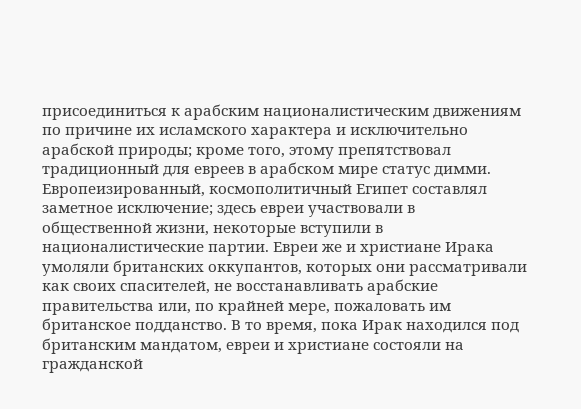присоединиться к арабским националистическим движениям по причине их исламского характера и исключительно арабской природы; кроме того, этому препятствовал традиционный для евреев в арабском мире статус димми. Европеизированный, космополитичный Египет составлял заметное исключение; здесь евреи участвовали в общественной жизни, некоторые вступили в националистические партии. Евреи же и христиане Ирака умоляли британских оккупантов, которых они рассматривали как своих спасителей, не восстанавливать арабские правительства или, по крайней мере, пожаловать им британское подданство. В то время, пока Ирак находился под британским мандатом, евреи и христиане состояли на гражданской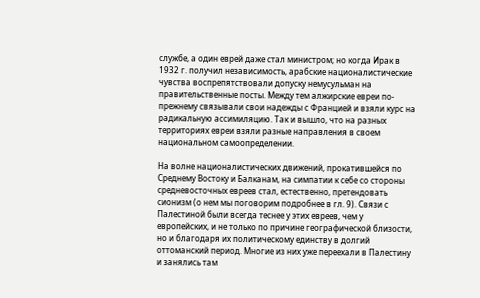службе, а один еврей даже стал министром; но когда Ирак в 1932 г. получил независимость, арабские националистические чувства воспрепятствовали допуску немусульман на правительственные посты. Между тем алжирские евреи по-прежнему связывали свои надежды с Францией и взяли курс на радикальную ассимиляцию. Так и вышло, что на разных территориях евреи взяли разные направления в своем национальном самоопределении.

На волне националистических движений, прокатившейся по Среднему Востоку и Балканам, на симпатии к себе со стороны средневосточных евреев стал, естественно, претендовать сионизм (о нем мы поговорим подробнее в гл. 9). Связи с Палестиной были всегда теснее у этих евреев, чем у европейских, и не только по причине географической близости, но и благодаря их политическому единству в долгий оттоманский период. Многие из них уже переехали в Палестину и занялись там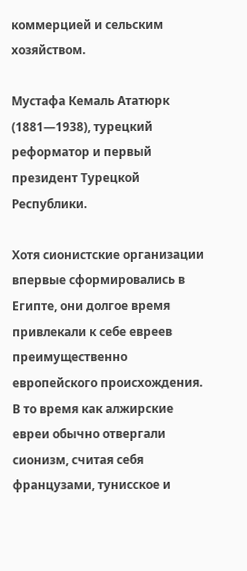коммерцией и сельским хозяйством.

Мустафа Кемаль Ататюрк (1881—1938), турецкий реформатор и первый президент Турецкой Республики.

Хотя сионистские организации впервые сформировались в Египте, они долгое время привлекали к себе евреев преимущественно европейского происхождения. В то время как алжирские евреи обычно отвергали сионизм, считая себя французами, тунисское и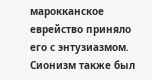марокканское еврейство приняло его с энтузиазмом. Сионизм также был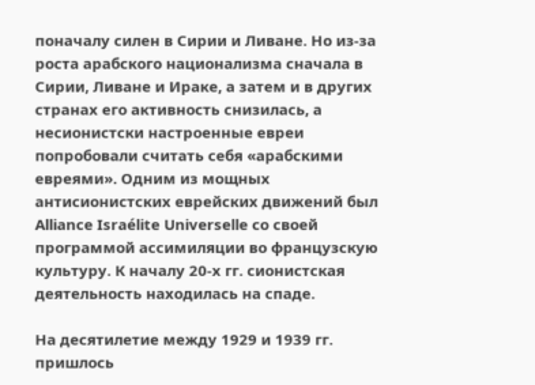поначалу силен в Сирии и Ливане. Но из-за роста арабского национализма сначала в Сирии, Ливане и Ираке, а затем и в других странах его активность снизилась, а несионистски настроенные евреи попробовали считать себя «арабскими евреями». Одним из мощных антисионистских еврейских движений был Alliance Israélite Universelle со своей программой ассимиляции во французскую культуру. К началу 20-х гг. сионистская деятельность находилась на спаде.

На десятилетие между 1929 и 1939 гг. пришлось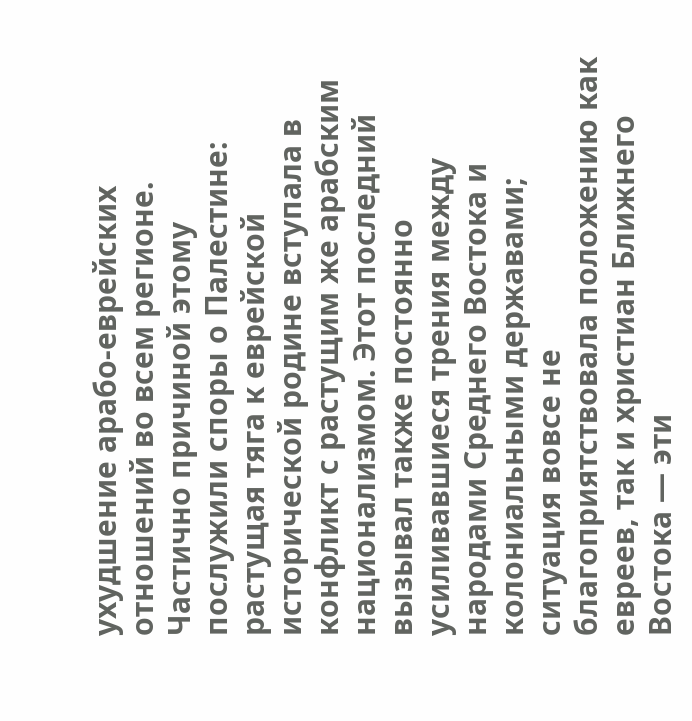ухудшение арабо-еврейских отношений во всем регионе. Частично причиной этому послужили споры о Палестине: растущая тяга к еврейской исторической родине вступала в конфликт с растущим же арабским национализмом. Этот последний вызывал также постоянно усиливавшиеся трения между народами Среднего Востока и колониальными державами; ситуация вовсе не благоприятствовала положению как евреев, так и христиан Ближнего Востока — эти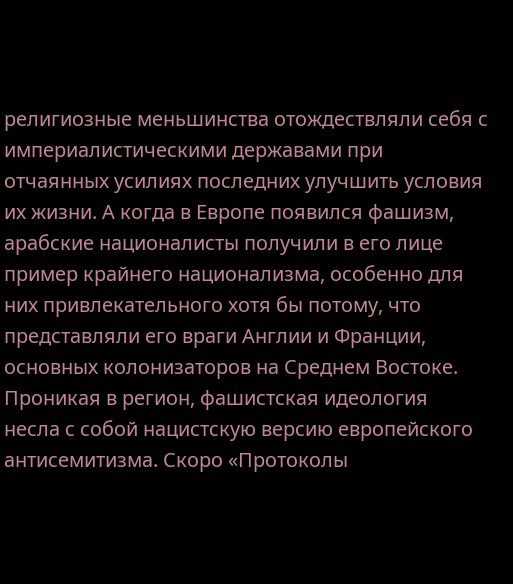религиозные меньшинства отождествляли себя с империалистическими державами при отчаянных усилиях последних улучшить условия их жизни. А когда в Европе появился фашизм, арабские националисты получили в его лице пример крайнего национализма, особенно для них привлекательного хотя бы потому, что представляли его враги Англии и Франции, основных колонизаторов на Среднем Востоке. Проникая в регион, фашистская идеология несла с собой нацистскую версию европейского антисемитизма. Скоро «Протоколы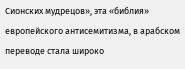Сионских мудрецов», эта «библия» европейского антисемитизма, в арабском переводе стала широко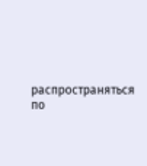распространяться по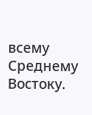всему Среднему Востоку.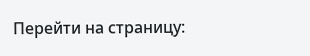Перейти на страницу: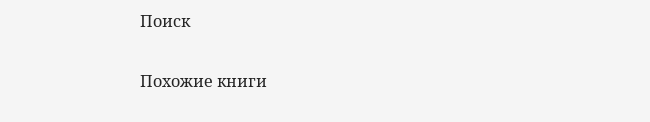Поиск

Похожие книги